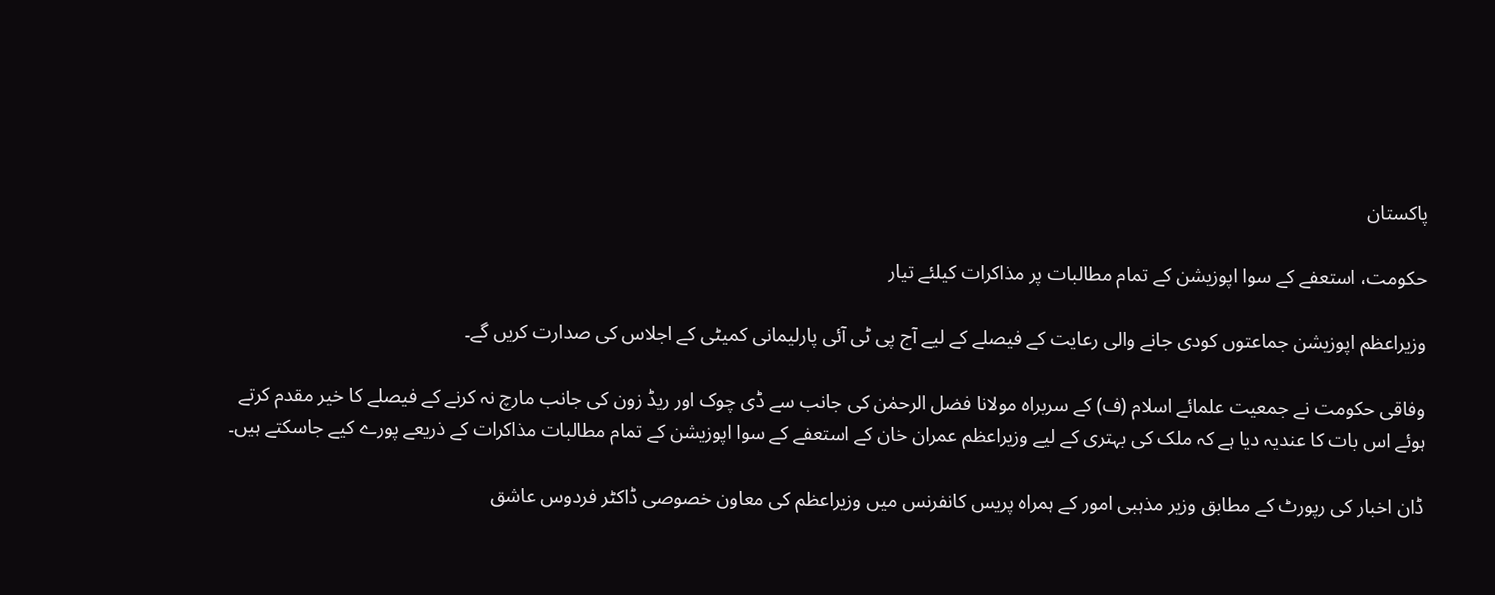پاکستان

حکومت، استعفے کے سوا اپوزیشن کے تمام مطالبات پر مذاکرات کیلئے تیار

وزیراعظم اپوزیشن جماعتوں کودی جانے والی رعایت کے فیصلے کے لیے آج پی ٹی آئی پارلیمانی کمیٹی کے اجلاس کی صدارت کریں گے۔

وفاقی حکومت نے جمعیت علمائے اسلام (ف) کے سربراہ مولانا فضل الرحمٰن کی جانب سے ڈی چوک اور ریڈ زون کی جانب مارچ نہ کرنے کے فیصلے کا خیر مقدم کرتے ہوئے اس بات کا عندیہ دیا ہے کہ ملک کی بہتری کے لیے وزیراعظم عمران خان کے استعفے کے سوا اپوزیشن کے تمام مطالبات مذاکرات کے ذریعے پورے کیے جاسکتے ہیں۔

ڈان اخبار کی رپورٹ کے مطابق وزیر مذہبی امور کے ہمراہ پریس کانفرنس میں وزیراعظم کی معاون خصوصی ڈاکٹر فردوس عاشق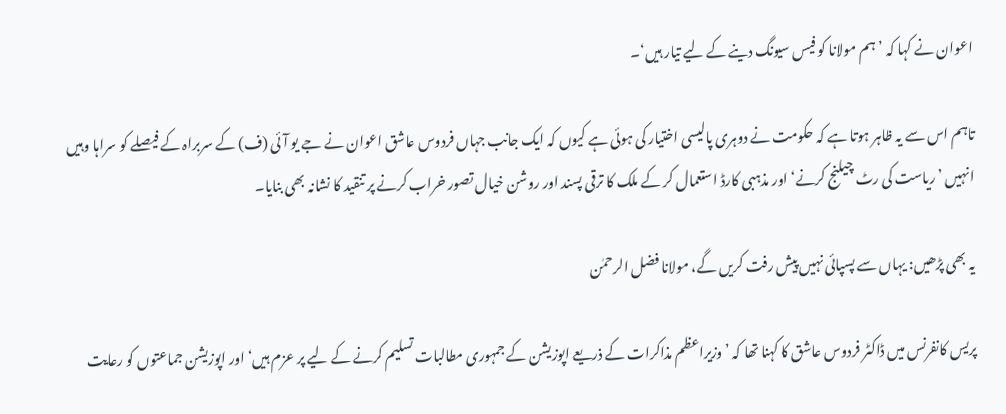اعوان نے کہا کہ ’ہم مولانا کو فیس سیونگ دینے کے لیے تیار ہیں‘۔

تاہم اس سے یہ ظاہر ہوتا ہے کہ حکومت نے دوہری پالیسی اختیار کی ہوئی ہے کیوں کہ ایک جانب جہاں فردوس عاشق اعوان نے جے یو آئی (ف) کے سربراہ کے فیصلے کو سراہا وہیں انہیں ’ریاست کی رٹ چیلنج کرنے‘ اور مذہبی کارڈ استعمال کر کے ملک کا ترقی پسند اور روشن خیال تصور خراب کرنے پر تنقید کا نشانہ بھی بنایا۔

یہ بھی پڑھیں: یہاں سے پسپائی نہیں پیش رفت کریں گے، مولانا فضل الرحمٰن

پریس کانفرنس میں ڈاکٹر فردوس عاشق کا کہنا تھا کہ ’وزیراعظم مذاکرات کے ذریعے اپوزیشن کے جمہوری مطالبات تسلیم کرنے کے لیے پر عزم ہیں‘ اور اپوزیشن جماعتوں کو رعایت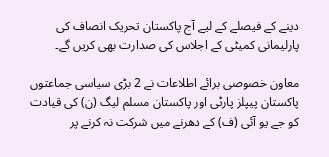دینے کے فیصلے کے لیے آج پاکستان تحریک انصاف کی پارلیمانی کمیٹی کے اجلاس کی صدارت بھی کریں گے۔

معاون خصوصی برائے اطلاعات نے 2 بڑی سیاسی جماعتوں پاکستان پیپلز پارٹی اور پاکستان مسلم لیگ (ن) کی قیادت کو جے یو آئی (ف) کے دھرنے میں شرکت نہ کرنے پر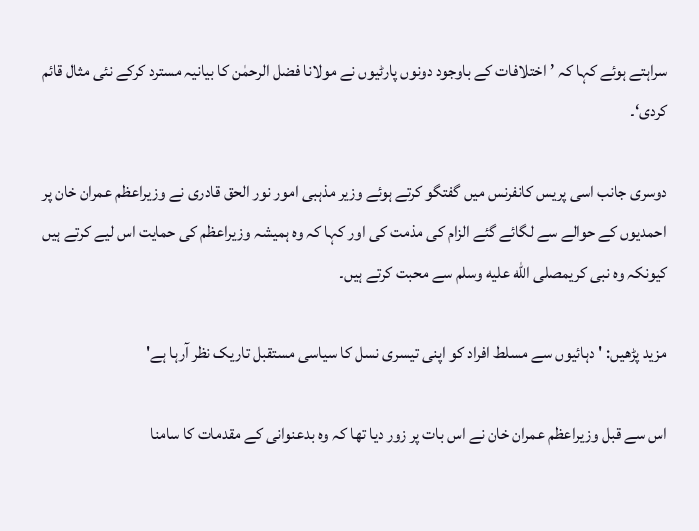سراہتے ہوئے کہا کہ ’اختلافات کے باوجود دونوں پارٹیوں نے مولانا فضل الرحمٰن کا بیانیہ مسترد کرکے نئی مثال قائم کردی‘۔

دوسری جانب اسی پریس کانفرنس میں گفتگو کرتے ہوئے وزیر مذہبی امور نور الحق قادری نے وزیراعظم عمران خان پر احمدیوں کے حوالے سے لگائے گئے الزام کی مذمت کی اور کہا کہ وہ ہمیشہ وزیراعظم کی حمایت اس لیے کرتے ہیں کیونکہ وہ نبی کریمصلى الله عليه وسلم سے محبت کرتے ہیں۔

مزید پڑھیں: 'دہائیوں سے مسلط افراد کو اپنی تیسری نسل کا سیاسی مستقبل تاریک نظر آرہا ہے'

اس سے قبل وزیراعظم عمران خان نے اس بات پر زور دیا تھا کہ وہ بدعنوانی کے مقدمات کا سامنا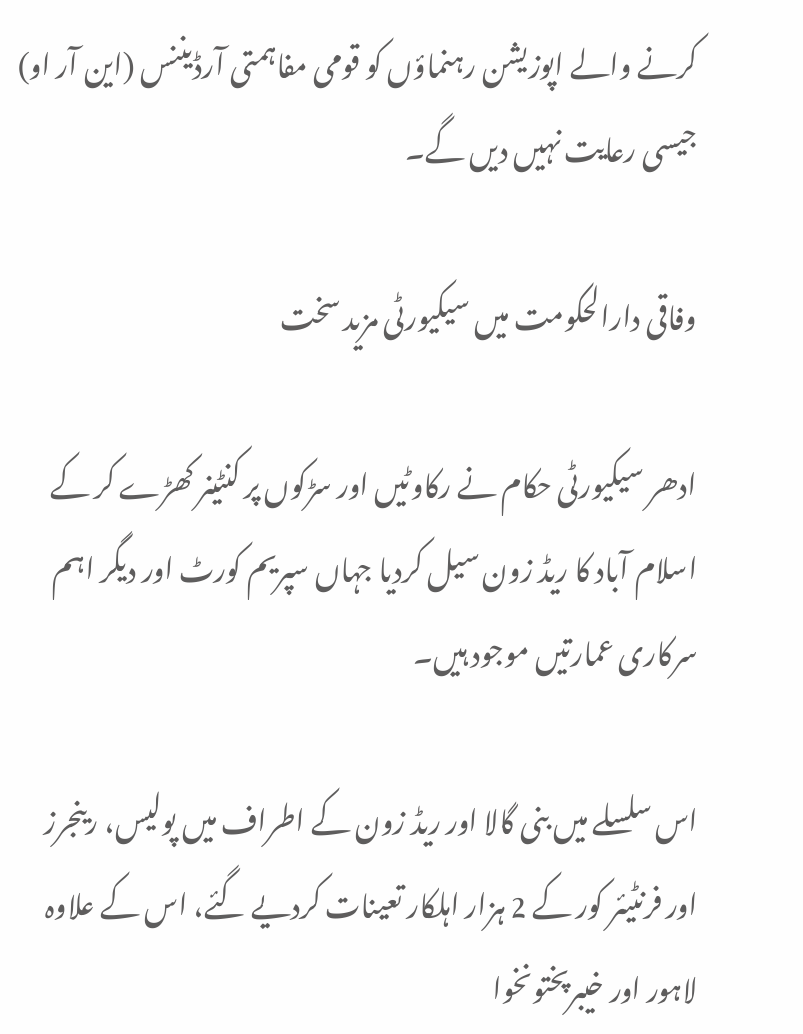کرنے والے اپوزیشن رہنماؤں کو قومی مفاہمتی آرڈیننس (این آر او) جیسی رعایت نہیں دیں گے۔

وفاقی دارالحکومت میں سیکیورٹی مزید سخت

ادھر سیکیورٹی حکام نے رکاوٹیں اور سڑکوں پر کنٹینر کھڑے کر کے اسلام آباد کا ریڈ زون سیل کردیا جہاں سپریم کورٹ اور دیگر اہم سرکاری عمارتیں موجود ہیں۔

اس سلسلے میں بنی گالا اور ریڈ زون کے اطراف میں پولیس، رینجرز اور فرنٹیئر کور کے 2 ہزار اہلکار تعینات کردیے گئے، اس کے علاوہ لاہور اور خیبرپختونخوا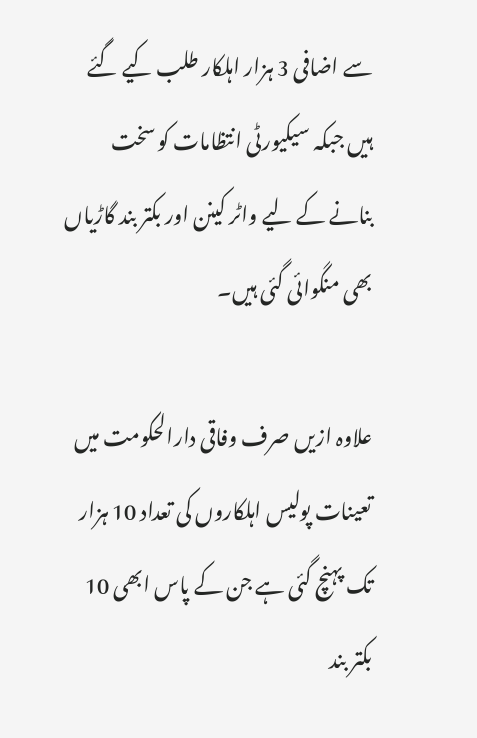سے اضافی 3 ہزار اہلکار طلب کیے گئے ہیں جبکہ سیکیورٹی انتظامات کو سخت بنانے کے لیے واٹر کینن اور بکتر بند گاڑیاں بھی منگوائی گئی ہیں۔

علاوہ ازیں صرف وفاقی دارالحکومت میں تعینات پولیس اہلکاروں کی تعداد 10 ہزار تک پہنچ گئی ہے جن کے پاس ابھی 10 بکتر بند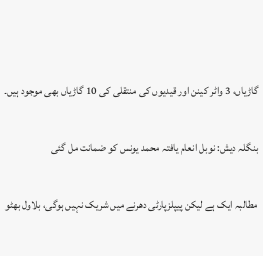گاڑیاں، 3 واٹر کینن اور قیدیوں کی منتقلی کی 10 گاڑیاں بھی موجود ہیں۔

بنگلہ دیش: نوبل انعام یافتہ محمد یونس کو ضمانت مل گئی

مطالبہ ایک ہے لیکن پیپلزپارٹی دھرنے میں شریک نہیں ہوگی، بلاول بھٹو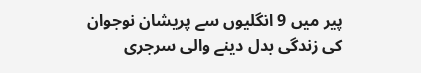پیر میں 9 انگلیوں سے پریشان نوجوان کی زندگی بدل دینے والی سرجری